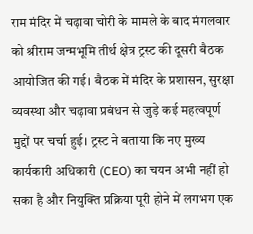राम मंदिर में चढ़ावा चोरी के मामले के बाद मंगलवार को श्रीराम जन्मभूमि तीर्थ क्षेत्र ट्रस्ट की दूसरी बैठक आयोजित की गई। बैठक में मंदिर के प्रशासन, सुरक्षा व्यवस्था और चढ़ावा प्रबंधन से जुड़े कई महत्वपूर्ण मुद्दों पर चर्चा हुई। ट्रस्ट ने बताया कि नए मुख्य कार्यकारी अधिकारी (CEO) का चयन अभी नहीं हो सका है और नियुक्ति प्रक्रिया पूरी होने में लगभग एक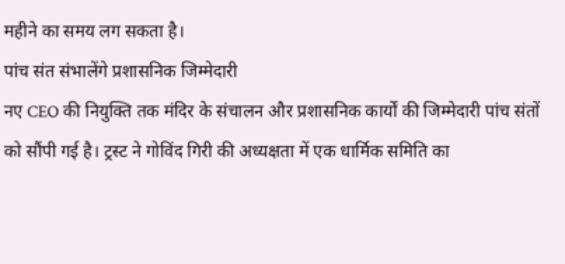महीने का समय लग सकता है।
पांच संत संभालेंगे प्रशासनिक जिम्मेदारी
नए CEO की नियुक्ति तक मंदिर के संचालन और प्रशासनिक कार्यों की जिम्मेदारी पांच संतों को सौंपी गई है। ट्रस्ट ने गोविंद गिरी की अध्यक्षता में एक धार्मिक समिति का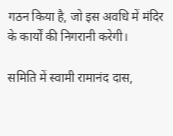गठन किया है, जो इस अवधि में मंदिर के कार्यों की निगरानी करेगी।

समिति में स्वामी रामानंद दास,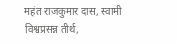महंत राजकुमार दास, स्वामी विश्वप्रसन्न तीर्थ,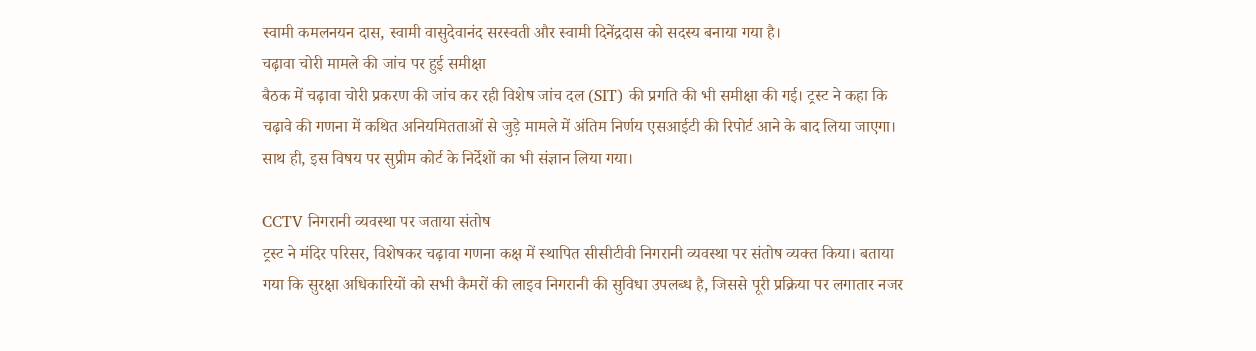स्वामी कमलनयन दास, स्वामी वासुदेवानंद सरस्वती और स्वामी दिनेंद्रदास को सदस्य बनाया गया है।
चढ़ावा चोरी मामले की जांच पर हुई समीक्षा
बैठक में चढ़ावा चोरी प्रकरण की जांच कर रही विशेष जांच दल (SIT) की प्रगति की भी समीक्षा की गई। ट्रस्ट ने कहा कि चढ़ावे की गणना में कथित अनियमितताओं से जुड़े मामले में अंतिम निर्णय एसआईटी की रिपोर्ट आने के बाद लिया जाएगा। साथ ही, इस विषय पर सुप्रीम कोर्ट के निर्देशों का भी संज्ञान लिया गया।

CCTV निगरानी व्यवस्था पर जताया संतोष
ट्रस्ट ने मंदिर परिसर, विशेषकर चढ़ावा गणना कक्ष में स्थापित सीसीटीवी निगरानी व्यवस्था पर संतोष व्यक्त किया। बताया गया कि सुरक्षा अधिकारियों को सभी कैमरों की लाइव निगरानी की सुविधा उपलब्ध है, जिससे पूरी प्रक्रिया पर लगातार नजर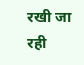रखी जा रही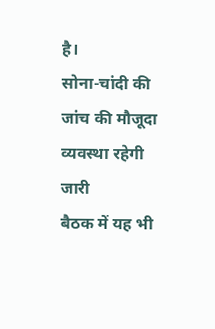है।
सोना-चांदी की जांच की मौजूदा व्यवस्था रहेगी जारी
बैठक में यह भी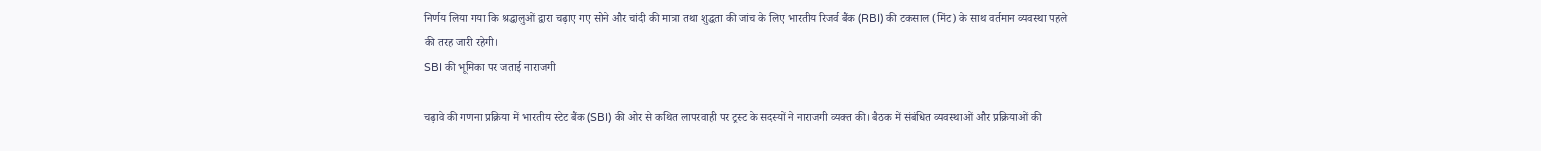निर्णय लिया गया कि श्रद्धालुओं द्वारा चढ़ाए गए सोने और चांदी की मात्रा तथा शुद्धता की जांच के लिए भारतीय रिजर्व बैंक (RBI) की टकसाल (मिंट) के साथ वर्तमान व्यवस्था पहले की तरह जारी रहेगी।
SBI की भूमिका पर जताई नाराजगी

चढ़ावे की गणना प्रक्रिया में भारतीय स्टेट बैंक (SBI) की ओर से कथित लापरवाही पर ट्रस्ट के सदस्यों ने नाराजगी व्यक्त की। बैठक में संबंधित व्यवस्थाओं और प्रक्रियाओं की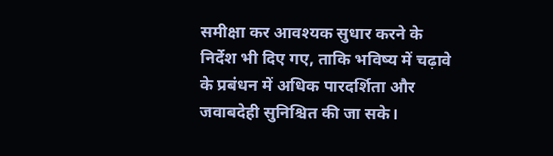समीक्षा कर आवश्यक सुधार करने के निर्देश भी दिए गए, ताकि भविष्य में चढ़ावे के प्रबंधन में अधिक पारदर्शिता और जवाबदेही सुनिश्चित की जा सके।